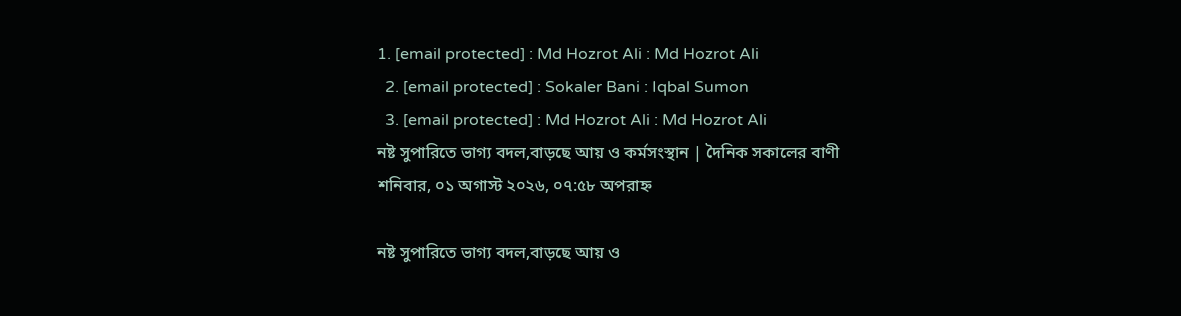1. [email protected] : Md Hozrot Ali : Md Hozrot Ali
  2. [email protected] : Sokaler Bani : Iqbal Sumon
  3. [email protected] : Md Hozrot Ali : Md Hozrot Ali
নষ্ট সুপারিতে ভাগ্য বদল,বাড়ছে আয় ও কর্মসংস্থান | দৈনিক সকালের বাণী
শনিবার, ০১ অগাস্ট ২০২৬, ০৭:৫৮ অপরাহ্ন

নষ্ট সুপারিতে ভাগ্য বদল,বাড়ছে আয় ও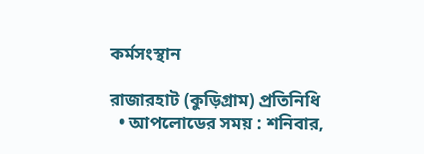কর্মসংস্থান

রাজারহাট (কুড়িগ্রাম) প্রতিনিধি
  • আপলোডের সময় : শনিবার,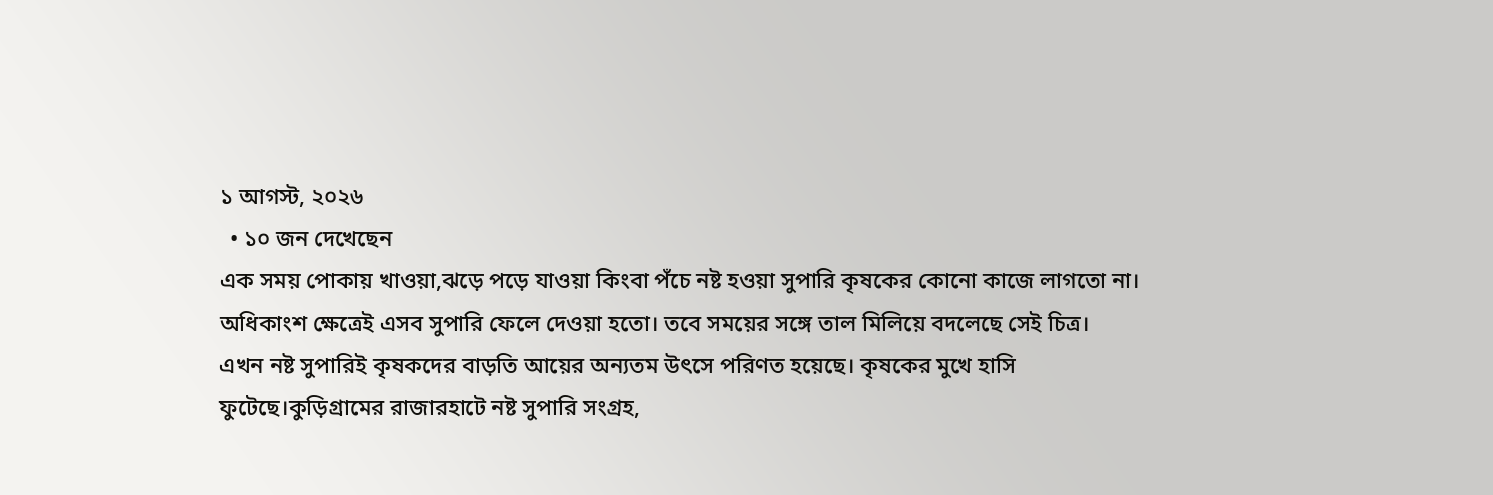১ আগস্ট, ২০২৬
  • ১০ জন দেখেছেন
এক সময় পোকায় খাওয়া,ঝড়ে পড়ে যাওয়া কিংবা পঁচে নষ্ট হওয়া সুপারি কৃষকের কোনো কাজে লাগতো না। অধিকাংশ ক্ষেত্রেই এসব সুপারি ফেলে দেওয়া হতো। তবে সময়ের সঙ্গে তাল মিলিয়ে বদলেছে সেই চিত্র।
এখন নষ্ট সুপারিই কৃষকদের বাড়তি আয়ের অন্যতম উৎসে পরিণত হয়েছে। কৃষকের মুখে হাসি ফুটেছে।কুড়িগ্রামের রাজারহাটে নষ্ট সুপারি সংগ্রহ,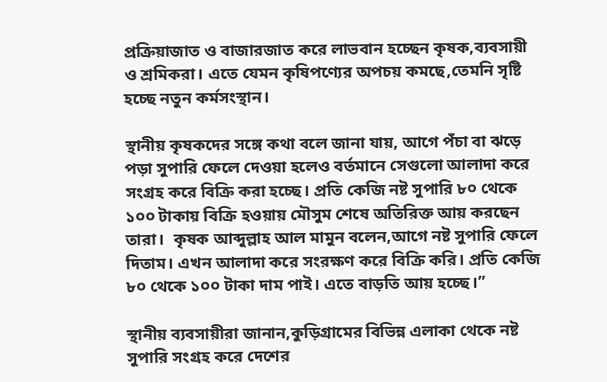প্রক্রিয়াজাত ও বাজারজাত করে লাভবান হচ্ছেন কৃষক,ব্যবসায়ী ও শ্রমিকরা। এতে যেমন কৃষিপণ্যের অপচয় কমছে,তেমনি সৃষ্টি হচ্ছে নতুন কর্মসংস্থান।

স্থানীয় কৃষকদের সঙ্গে কথা বলে জানা যায়, আগে পঁচা বা ঝড়ে পড়া সুপারি ফেলে দেওয়া হলেও বর্তমানে সেগুলো আলাদা করে সংগ্রহ করে বিক্রি করা হচ্ছে। প্রতি কেজি নষ্ট সুপারি ৮০ থেকে ১০০ টাকায় বিক্রি হওয়ায় মৌসুম শেষে অতিরিক্ত আয় করছেন তারা।  কৃষক আব্দুল্লাহ আল মামুন বলেন,আগে নষ্ট সুপারি ফেলে দিতাম। এখন আলাদা করে সংরক্ষণ করে বিক্রি করি। প্রতি কেজি ৮০ থেকে ১০০ টাকা দাম পাই। এতে বাড়তি আয় হচ্ছে।”

স্থানীয় ব্যবসায়ীরা জানান,কুড়িগ্রামের বিভিন্ন এলাকা থেকে নষ্ট সুপারি সংগ্রহ করে দেশের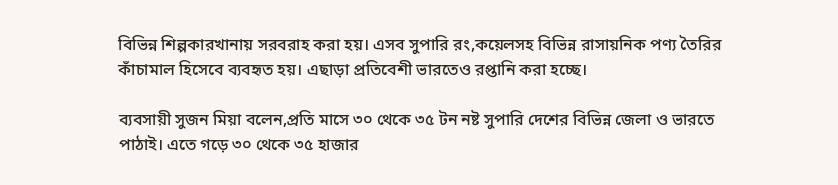বিভিন্ন শিল্পকারখানায় সরবরাহ করা হয়। এসব সুপারি রং,কয়েলসহ বিভিন্ন রাসায়নিক পণ্য তৈরির কাঁচামাল হিসেবে ব্যবহৃত হয়। এছাড়া প্রতিবেশী ভারতেও রপ্তানি করা হচ্ছে।

ব্যবসায়ী সুজন মিয়া বলেন,প্রতি মাসে ৩০ থেকে ৩৫ টন নষ্ট সুপারি দেশের বিভিন্ন জেলা ও ভারতে পাঠাই। এতে গড়ে ৩০ থেকে ৩৫ হাজার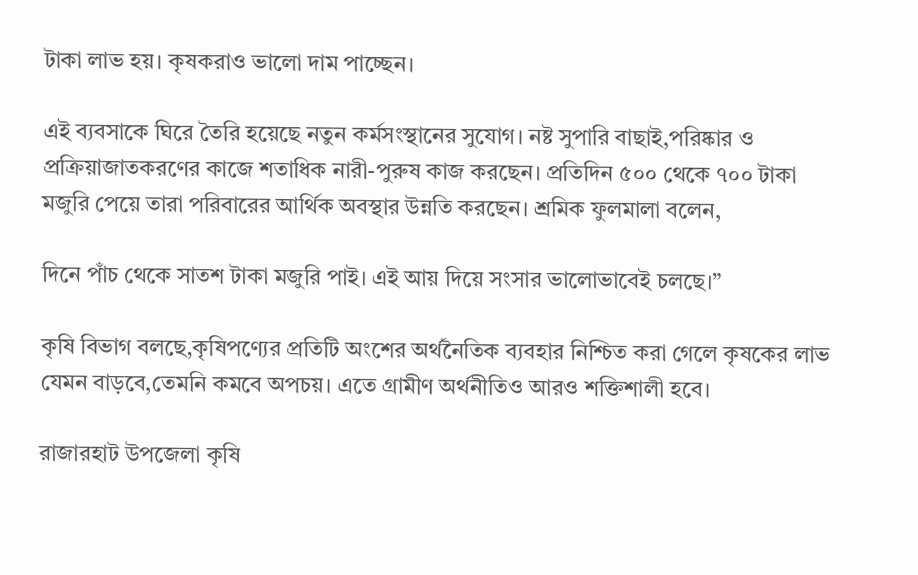টাকা লাভ হয়। কৃষকরাও ভালো দাম পাচ্ছেন।

এই ব্যবসাকে ঘিরে তৈরি হয়েছে নতুন কর্মসংস্থানের সুযোগ। নষ্ট সুপারি বাছাই,পরিষ্কার ও প্রক্রিয়াজাতকরণের কাজে শতাধিক নারী-পুরুষ কাজ করছেন। প্রতিদিন ৫০০ থেকে ৭০০ টাকা মজুরি পেয়ে তারা পরিবারের আর্থিক অবস্থার উন্নতি করছেন। শ্রমিক ফুলমালা বলেন,

দিনে পাঁচ থেকে সাতশ টাকা মজুরি পাই। এই আয় দিয়ে সংসার ভালোভাবেই চলছে।”

কৃষি বিভাগ বলছে,কৃষিপণ্যের প্রতিটি অংশের অর্থনৈতিক ব্যবহার নিশ্চিত করা গেলে কৃষকের লাভ যেমন বাড়বে,তেমনি কমবে অপচয়। এতে গ্রামীণ অর্থনীতিও আরও শক্তিশালী হবে।

রাজারহাট উপজেলা কৃষি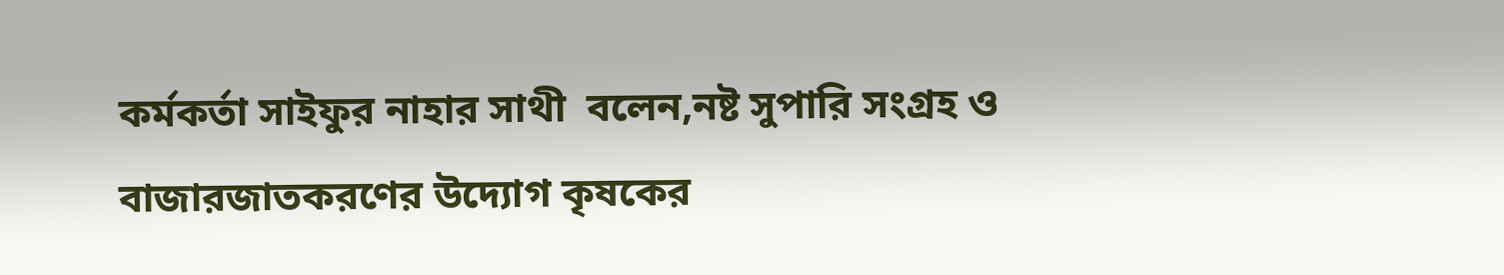কর্মকর্তা সাইফুর নাহার সাথী  বলেন,নষ্ট সুপারি সংগ্রহ ও বাজারজাতকরণের উদ্যোগ কৃষকের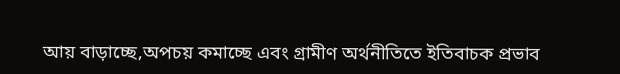আয় বাড়াচ্ছে,অপচয় কমাচ্ছে এবং গ্রামীণ অর্থনীতিতে ইতিবাচক প্রভাব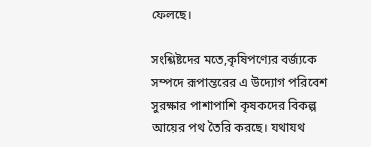ফেলছে।

সংশ্লিষ্টদের মতে,কৃষিপণ্যের বর্জ্যকে সম্পদে রূপান্তরের এ উদ্যোগ পরিবেশ সুরক্ষার পাশাপাশি কৃষকদের বিকল্প আয়ের পথ তৈরি করছে। যথাযথ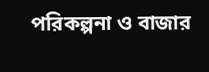পরিকল্পনা ও বাজার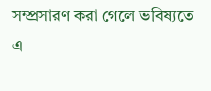সম্প্রসারণ করা গেলে ভবিষ্যতে এ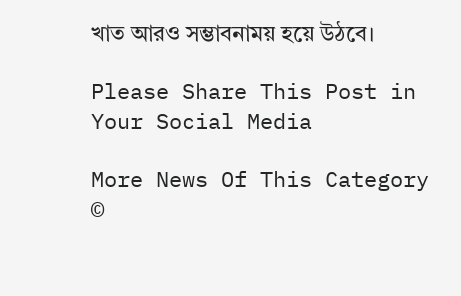খাত আরও সম্ভাবনাময় হয়ে উঠবে।

Please Share This Post in Your Social Media

More News Of This Category
©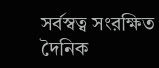সর্বস্বত্ব সংরক্ষিত দৈনিক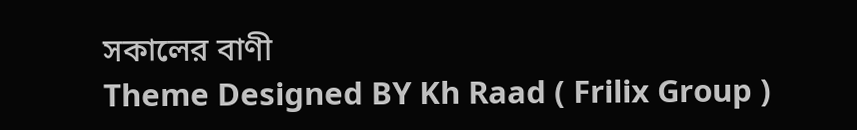সকালের বাণী
Theme Designed BY Kh Raad ( Frilix Group )